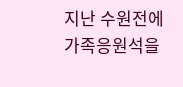지난 수원전에 가족응원석을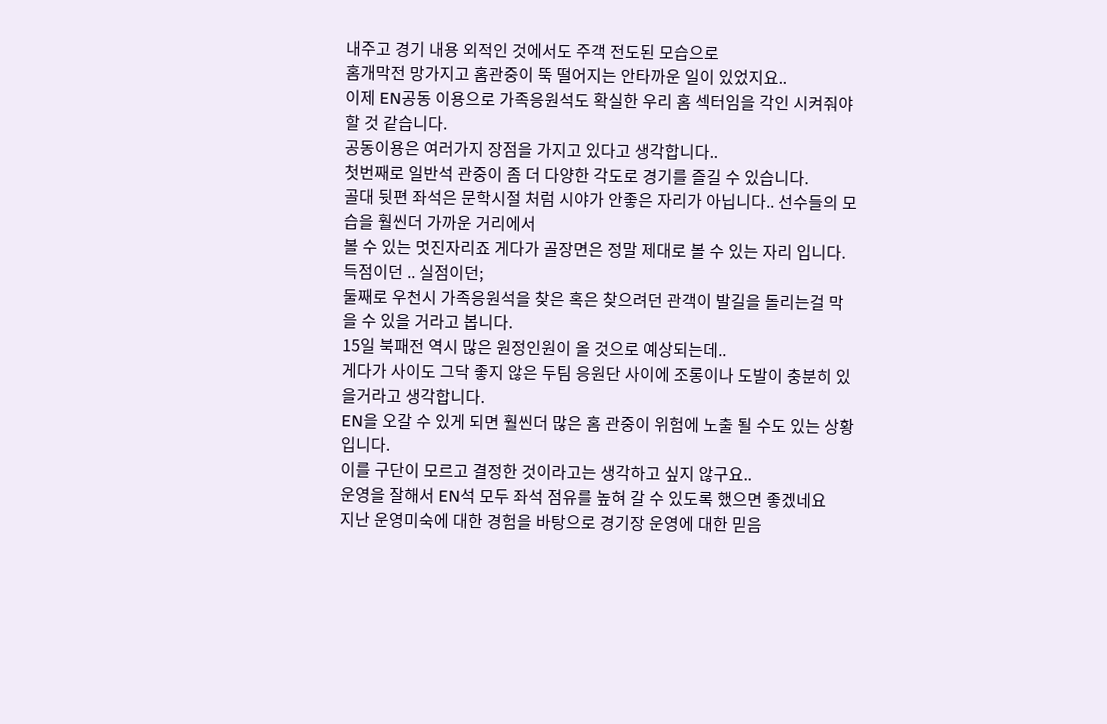내주고 경기 내용 외적인 것에서도 주객 전도된 모습으로
홈개막전 망가지고 홈관중이 뚝 떨어지는 안타까운 일이 있었지요..
이제 EN공동 이용으로 가족응원석도 확실한 우리 홈 섹터임을 각인 시켜줘야 할 것 같습니다.
공동이용은 여러가지 장점을 가지고 있다고 생각합니다..
첫번째로 일반석 관중이 좀 더 다양한 각도로 경기를 즐길 수 있습니다.
골대 뒷편 좌석은 문학시절 처럼 시야가 안좋은 자리가 아닙니다.. 선수들의 모습을 훨씬더 가까운 거리에서
볼 수 있는 멋진자리죠 게다가 골장면은 정말 제대로 볼 수 있는 자리 입니다.
득점이던 .. 실점이던;
둘째로 우천시 가족응원석을 찾은 혹은 찾으려던 관객이 발길을 돌리는걸 막을 수 있을 거라고 봅니다.
15일 북패전 역시 많은 원정인원이 올 것으로 예상되는데..
게다가 사이도 그닥 좋지 않은 두팀 응원단 사이에 조롱이나 도발이 충분히 있을거라고 생각합니다.
EN을 오갈 수 있게 되면 훨씬더 많은 홈 관중이 위험에 노출 될 수도 있는 상황입니다.
이를 구단이 모르고 결정한 것이라고는 생각하고 싶지 않구요..
운영을 잘해서 EN석 모두 좌석 점유를 높혀 갈 수 있도록 했으면 좋겠네요
지난 운영미숙에 대한 경험을 바탕으로 경기장 운영에 대한 믿음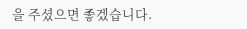을 주셨으면 좋겠습니다.